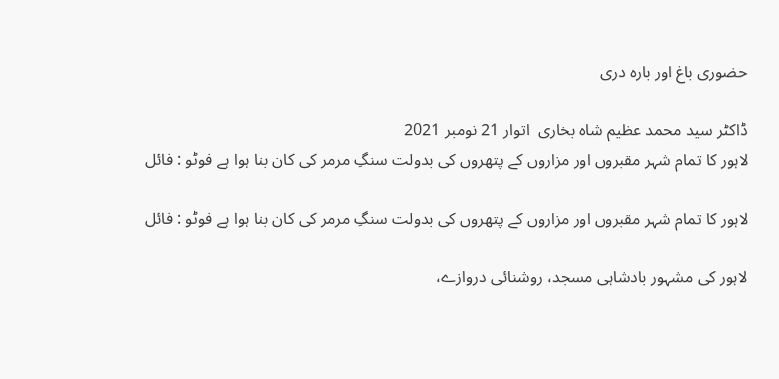حضوری باغ اور بارہ دری

ڈاکٹر سید محمد عظیم شاہ بخاری  اتوار 21 نومبر 2021
لاہور کا تمام شہر مقبروں اور مزاروں کے پتھروں کی بدولت سنگِ مرمر کی کان بنا ہوا ہے فوٹو : فائل

لاہور کا تمام شہر مقبروں اور مزاروں کے پتھروں کی بدولت سنگِ مرمر کی کان بنا ہوا ہے فوٹو : فائل

لاہور کی مشہور بادشاہی مسجد، روشنائی دروازے،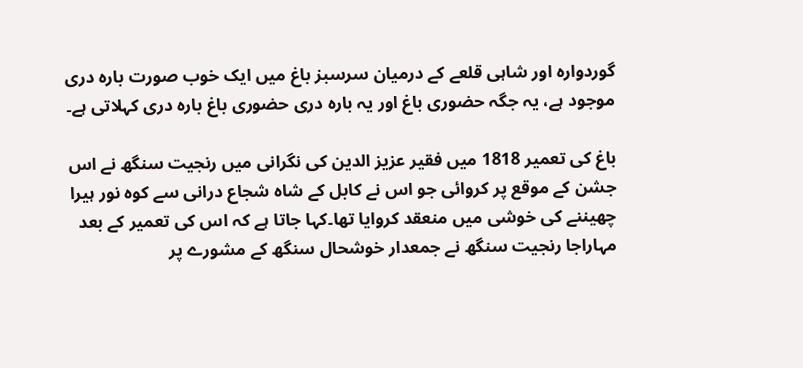گوردوارہ اور شاہی قلعے کے درمیان سرسبز باغ میں ایک خوب صورت بارہ دری موجود ہے، یہ جگہ حضوری باغ اور یہ بارہ دری حضوری باغ بارہ دری کہلاتی ہے۔

باغ کی تعمیر 1818 میں فقیر عزیز الدین کی نگرانی میں رنجیت سنگھ نے اس جشن کے موقع پر کروائی جو اس نے کابل کے شاہ شجاع درانی سے کوہ نور ہیرا چھیننے کی خوشی میں منعقد کروایا تھا۔کہا جاتا ہے کہ اس کی تعمیر کے بعد مہاراجا رنجیت سنگھ نے جمعدار خوشحال سنگھ کے مشورے پر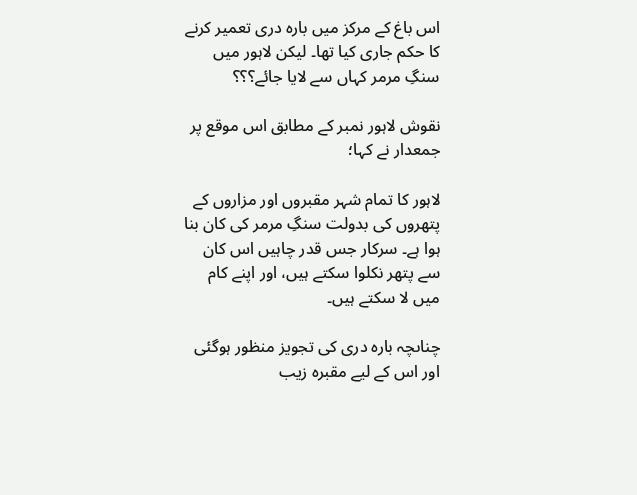اس باغ کے مرکز میں بارہ دری تعمیر کرنے کا حکم جاری کیا تھا۔ لیکن لاہور میں سنگِ مرمر کہاں سے لایا جائے؟؟؟

نقوش لاہور نمبر کے مطابق اس موقع پر جمعدار نے کہا؛

لاہور کا تمام شہر مقبروں اور مزاروں کے پتھروں کی بدولت سنگِ مرمر کی کان بنا ہوا ہے۔ سرکار جس قدر چاہیں اس کان سے پتھر نکلوا سکتے ہیں، اور اپنے کام میں لا سکتے ہیں۔

چناںچہ بارہ دری کی تجویز منظور ہوگئی اور اس کے لیے مقبرہ زیب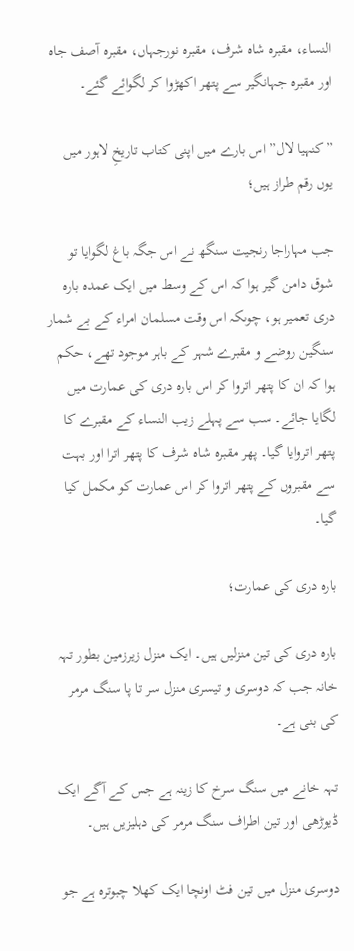النساء، مقبرہ شاہ شرف، مقبرہ نورجہاں، مقبرہ آصف جاہ اور مقبرہ جہانگیر سے پتھر اکھڑوا کر لگوائے گئے۔

”کنہیا لال” اس بارے میں اپنی کتاب تاریخِ لاہور میں یوں رقم طراز ہیں؛

جب مہاراجا رنجیت سنگھ نے اس جگہ باغ لگوایا تو شوق دامن گیر ہوا کہ اس کے وسط میں ایک عمدہ بارہ دری تعمیر ہو، چوںکہ اس وقت مسلمان امراء کے بے شمار سنگین روضے و مقبرے شہر کے باہر موجود تھے، حکم ہوا کہ ان کا پتھر اتروا کر اس بارہ دری کی عمارت میں لگایا جائے۔ سب سے پہلے زیب النساء کے مقبرے کا پتھر اتروایا گیا۔ پھر مقبرہ شاہ شرف کا پتھر اترا اور بہت سے مقبروں کے پتھر اتروا کر اس عمارت کو مکمل کیا گیا۔

بارہ دری کی عمارت؛

بارہ دری کی تین منزلیں ہیں۔ ایک منزل زیرزمین بطور تہہ خانہ جب کہ دوسری و تیسری منزل سر تا پا سنگ مرمر کی بنی ہے۔

تہہ خانے میں سنگ سرخ کا زینہ ہے جس کے آگے ایک ڈیوڑھی اور تین اطراف سنگ مرمر کی دہلیزیں ہیں۔

دوسری منزل میں تین فٹ اونچا ایک کھلا چبوترہ ہے جو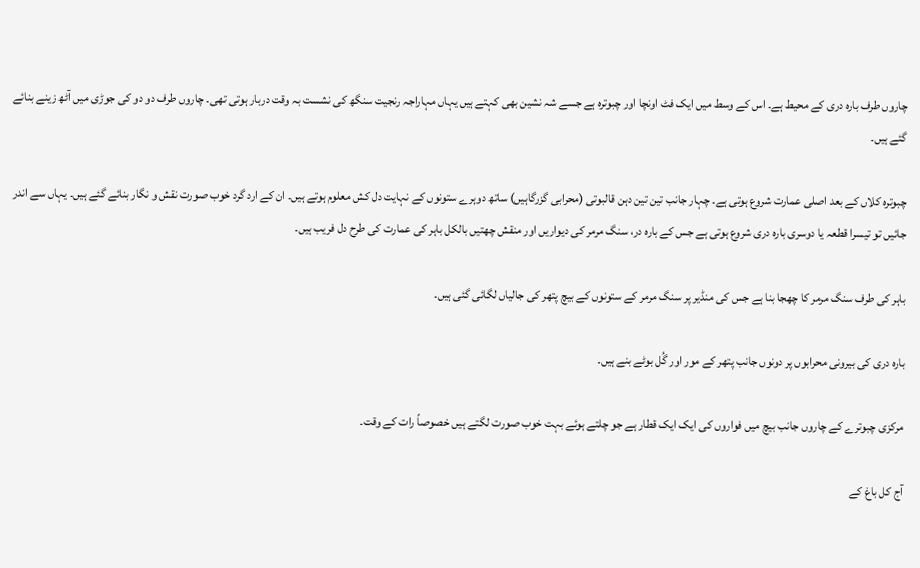چاروں طرف بارہ دری کے محیط ہے۔ اس کے وسط میں ایک فٹ اونچا اور چبوترہ ہے جسے شہ نشین بھی کہتے ہیں یہاں مہاراجہ رنجیت سنگھ کی نشست بہ وقت دربار ہوتی تھی۔ چاروں طرف دو دو کی جوڑی میں آٹھ زینے بنائے گئے ہیں۔

چبوترہ کلاں کے بعد اصلی عمارت شروع ہوتی ہے۔ چہار جانب تین تین دہن قالبوتی (محرابی گزرگاہیں) ساتھ دوہرے ستونوں کے نہایت دل کش معلوم ہوتے ہیں۔ ان کے ارد گرد خوب صورت نقش و نگار بنائے گئے ہیں۔ یہاں سے اندر جائیں تو تیسرا قطعہ یا دوسری بارہ دری شروع ہوتی ہے جس کے بارہ در، سنگ مرمر کی دیواریں اور منقش چھتیں بالکل باہر کی عمارت کی طرح دل فریب ہیں۔

باہر کی طرف سنگ مرمر کا چھجا بنا ہے جس کی منڈیر پر سنگ مرمر کے ستونوں کے بیچ پتھر کی جالیاں لگائی گئی ہیں۔

بارہ دری کی بیرونی محرابوں پر دونوں جانب پتھر کے مور اور گُل بوٹے بنے ہیں۔

مرکزی چبوترے کے چاروں جانب بیچ میں فواروں کی ایک ایک قطار ہے جو چلتے ہوئے بہت خوب صورت لگتے ہیں خصوصاً رات کے وقت۔

آج کل باغ کے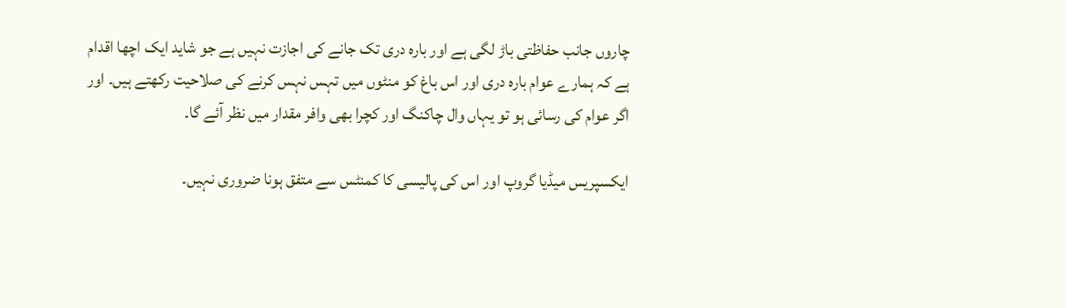چاروں جانب حفاظتی باڑ لگی ہے اور بارہ دری تک جانے کی اجازت نہیں ہے جو شاید ایک اچھا اقدام ہے کہ ہمارے عوام بارہ دری اور اس باغ کو منٹوں میں تہس نہس کرنے کی صلاحیت رکھتے ہیں۔ اور اگر عوام کی رسائی ہو تو یہاں وال چاکنگ اور کچرا بھی وافر مقدار میں نظر آئے گا۔

ایکسپریس میڈیا گروپ اور اس کی پالیسی کا کمنٹس سے متفق ہونا ضروری نہیں۔